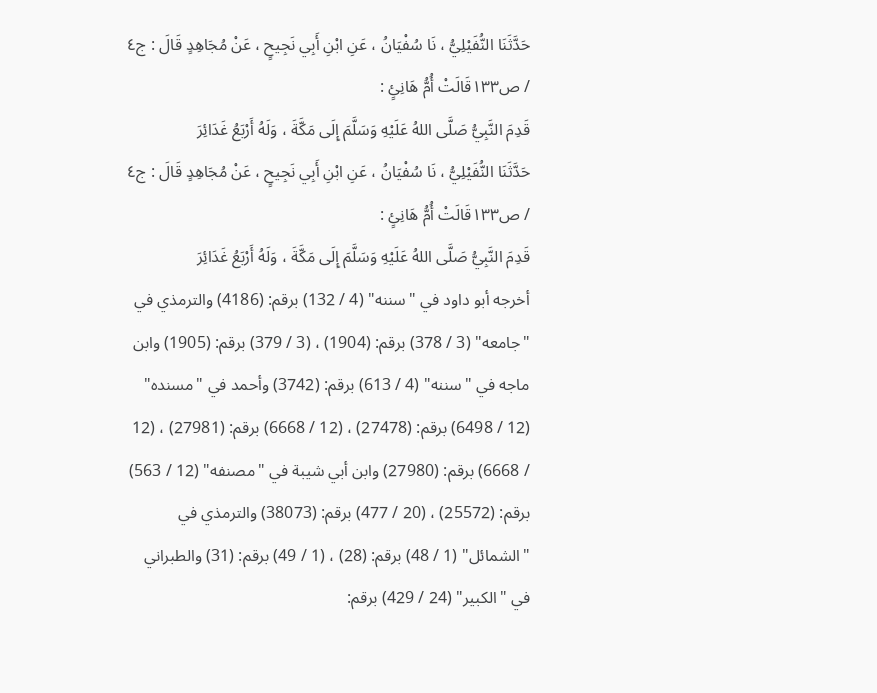حَدَّثَنَا النُّفَيْلِيُّ ، نَا سُفْيَانُ ، عَنِ ابْنِ أَبِي نَجِيحٍ ، عَنْ مُجَاهِدٍ قَالَ : ج٤ / ص١٣٣قَالَتْ أُمُّ هَانِئٍ :
قَدِمَ النَّبِيُّ صَلَّى اللهُ عَلَيْهِ وَسَلَّمَ إِلَى مَكَّةَ ، وَلَهُ أَرْبَعُ غَدَائِرَ
حَدَّثَنَا النُّفَيْلِيُّ ، نَا سُفْيَانُ ، عَنِ ابْنِ أَبِي نَجِيحٍ ، عَنْ مُجَاهِدٍ قَالَ : ج٤ / ص١٣٣قَالَتْ أُمُّ هَانِئٍ :
قَدِمَ النَّبِيُّ صَلَّى اللهُ عَلَيْهِ وَسَلَّمَ إِلَى مَكَّةَ ، وَلَهُ أَرْبَعُ غَدَائِرَ
أخرجه أبو داود في "سننه" (4 / 132) برقم: (4186) والترمذي في "جامعه" (3 / 378) برقم: (1904) ، (3 / 379) برقم: (1905) وابن ماجه في "سننه" (4 / 613) برقم: (3742) وأحمد في "مسنده" (12 / 6498) برقم: (27478) ، (12 / 6668) برقم: (27981) ، (12 / 6668) برقم: (27980) وابن أبي شيبة في "مصنفه" (12 / 563) برقم: (25572) ، (20 / 477) برقم: (38073) والترمذي في "الشمائل" (1 / 48) برقم: (28) ، (1 / 49) برقم: (31) والطبراني في "الكبير" (24 / 429) برقم: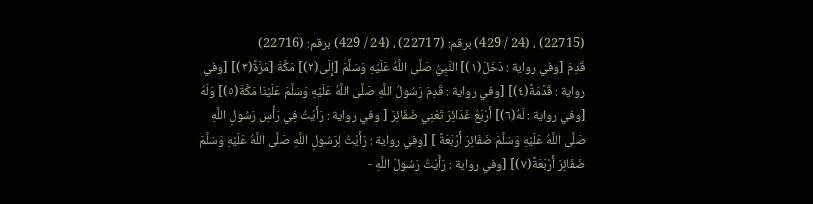(22715) ، (24 / 429) برقم: (22717) ، (24 / 429) برقم: (22716)
قَدِمَ [وفي رواية : دَخَلَ(١)] النَّبِيُّ صَلَّى اللَّهُ عَلَيْهِ وَسَلَّمَ [إِلَى(٢)] مَكَّةَ [مَرَّةً(٣)] [وفي رواية : قَدْمَةً(٤)] [وفي رواية : قَدِمَ رَسُولُ اللَّهِ صَلَّى اللَّهُ عَلَيْهِ وَسَلَّمَ عَلَيْنَا مَكَّةَ(٥)] وَلَهُ [وفي رواية : لَهُ(٦)] أَرْبَعُ غَدَائِرَ تَعْنِي ضَفَائِرَ [ وفي رواية : رَأَيْتُ فِي رَأْسِ رَسُولِ اللَّهِ صَلَّى اللَّهُ عَلَيْهِ وَسَلَّمَ ضَفَائِرَ أَرْبَعَةً ] [وفي رواية : رَأَيْتُ لِرَسُولِ اللَّهِ صَلَّى اللَّهُ عَلَيْهِ وَسَلَّمَ ضَفَائِرَ أَرْبَعَةً(٧)] [وفي رواية : رَأَيْتُ رَسُولَ اللَّهِ -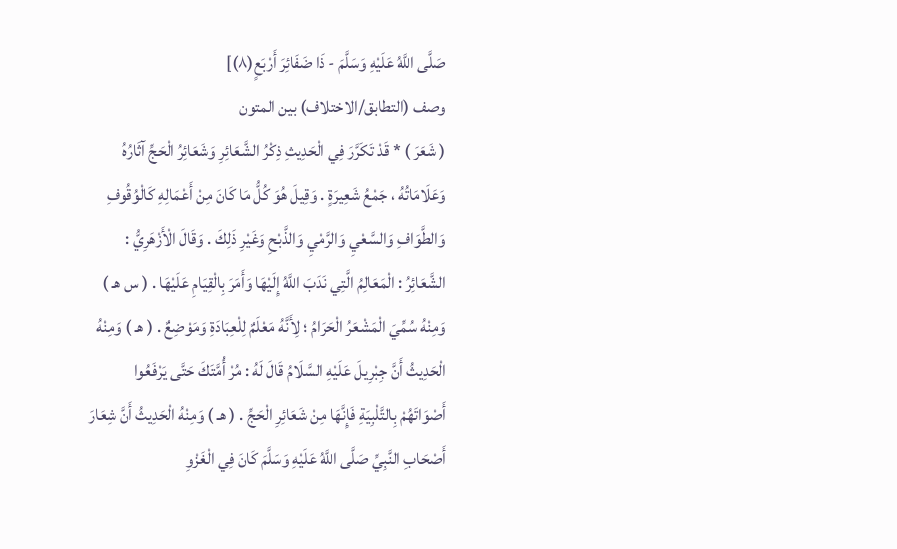صَلَّى اللَّهُ عَلَيْهِ وَسَلَّمَ - ذَا ضَفَائِرَ أَرْبَعٍ(٨)]
وصف (التطابق/الاختلاف) بين المتون
( شَعَرَ ) * قَدْ تَكَرَّرَ فِي الْحَدِيثِ ذِكْرُ الشَّعَائِرِ وَشَعَائِرُ الْحَجِّ آثَارُهُ وَعَلَامَاتُهُ ، جَمْعُ شَعِيرَةٍ . وَقِيلَ هُوَ كُلُّ مَا كَانَ مِنْ أَعْمَالِهِ كَالْوُقُوفِ وَالطَّوَافِ وَالسَّعْيِ وَالرَّمْيِ وَالذَّبْحِ وَغَيْرِ ذَلِكَ . وَقَالَ الْأَزْهَرِيُّ : الشَّعَائِرُ : الْمَعَالِمُ الَّتِي نَدَبَ اللَّهُ إِلَيْهَا وَأَمَرَ بِالْقِيَامِ عَلَيْهَا . ( س هـ ) وَمِنْهُ سُمِّيَ الْمَشْعَرُ الْحَرَامُ ؛ لِأَنَّهُ مَعْلَمٌ لِلْعِبَادَةِ وَمَوْضِعٌ . ( هـ ) وَمِنْهُ الْحَدِيثُ أَنَّ جِبْرِيلَ عَلَيْهِ السَّلَامُ قَالَ لَهُ : مُرْ أُمَّتَكَ حَتَّى يَرْفَعُوا أَصْوَاتَهُمْ بِالتَّلْبِيَةِ فَإِنَّهَا مِنْ شَعَائِرِ الْحَجِّ . ( هـ ) وَمِنْهُ الْحَدِيثُ أَنَّ شِعَارَ أَصْحَابِ النَّبِيِّ صَلَّى اللَّهُ عَلَيْهِ وَسَلَّمَ كَانَ فِي الْغَزْوِ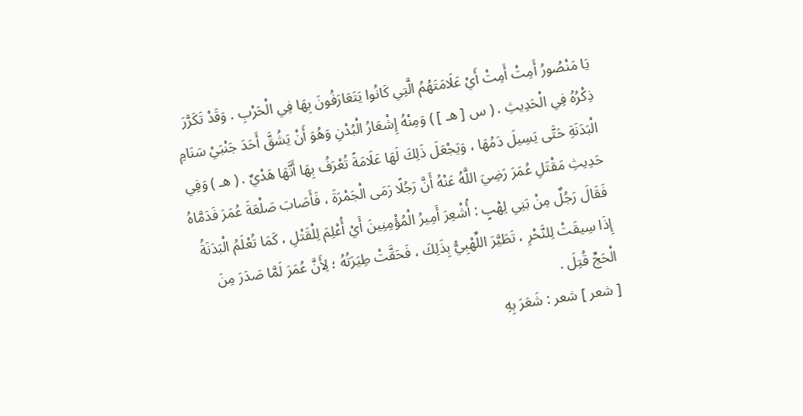يَا مَنْصُورُ أَمِتْ أَمِتْ أَيْ عَلَامَتَهُمُ الَّتِي كَانُوا يَتَعَارَفُونَ بِهَا فِي الْحَرْبِ . وَقَدْ تَكَرَّرَ ذِكْرُهُ فِي الْحَدِيثِ . ( س [ هـ ] ) وَمِنْهُ إِشْعَارُ الْبُدْنِ وَهُوَ أَنْ يَشُقَّ أَحَدَ جَنْبَيْ سَنَامِ الْبَدَنَةِ حَتَّى يَسِيلَ دَمُهَا ، وَيَجْعَلَ ذَلِكَ لَهَا عَلَامَةً تُعْرَفُ بِهَا أَنَّهَا هَدْيٌ . ( هـ ) وَفِي حَدِيثِ مَقْتَلِ عُمَرَ رَضِيَ اللَّهُ عَنْهُ أَنَّ رَجُلًا رَمَى الْجَمْرَةَ ، فَأَصَابَ صَلْعَةَ عُمَرَ فَدَمَّاهُ فَقَالَ رَجُلٌ مِنْ بَنِي لِهْبٍ : أُشْعِرَ أَمِيرُ الْمُؤْمِنِينَ أَيْ أُعْلِمَ لِلْقَتْلِ ، كَمَا تُعْلَمُ الْبَدَنَةُ إِذَا سِيقَتْ لِلنَّحْرِ ، تَطَيَّرَ اللِّهْبِيُّ بِذَلِكَ ، فَحَقَّتْ طِيَرَتُهُ ؛ لِأَنَّ عُمَرَ لَمَّا صَدَرَ مِنَ الْحَجِّ قُتِلَ .
[ شعر ] شعر : شَعَرَ بِهِ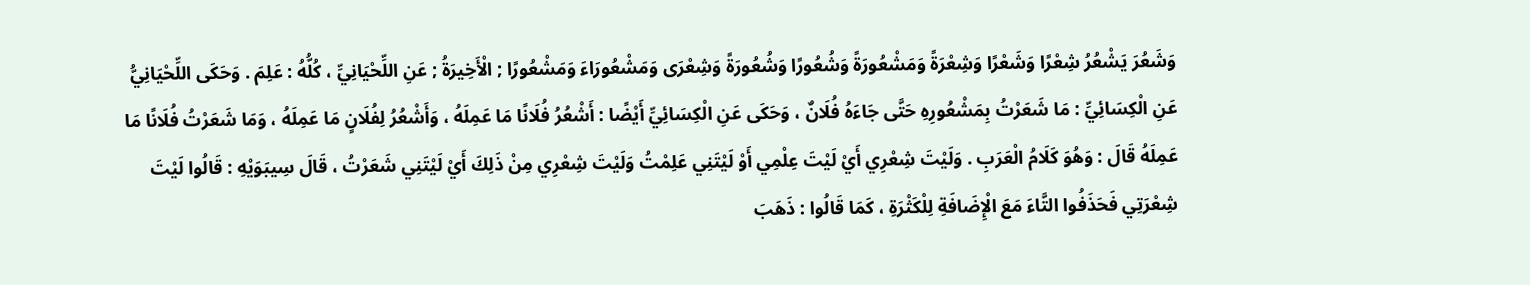وَشَعُرَ يَشْعُرُ شِعْرًا وَشَعْرًا وَشِعْرَةً وَمَشْعُورَةً وَشُعُورًا وَشُعُورَةً وَشِعْرَى وَمَشْعُورَاءَ وَمَشْعُورًا ; الْأَخِيرَةُ ; عَنِ اللِّحْيَانِيِّ ، كُلُّهُ : عَلِمَ . وَحَكَى اللِّحْيَانِيُّ عَنِ الْكِسَائِيِّ : مَا شَعَرْتُ بِمَشْعُورِهِ حَتَّى جَاءَهُ فُلَانٌ ، وَحَكَى عَنِ الْكِسَائِيِّ أَيْضًا : أَشْعُرُ فُلَانًا مَا عَمِلَهُ ، وَأَشْعُرُ لِفُلَانٍ مَا عَمِلَهُ ، وَمَا شَعَرْتُ فُلَانًا مَا عَمِلَهُ قَالَ : وَهُوَ كَلَامُ الْعَرَبِ . وَلَيْتَ شِعْرِي أَيْ لَيْتَ عِلْمِي أَوْ لَيْتَنِي عَلِمْتُ وَلَيْتَ شِعْرِي مِنْ ذَلِكَ أَيْ لَيْتَنِي شَعَرْتُ ، قَالَ سِيبَوَيْهِ : قَالُوا لَيْتَ شِعْرَتِي فَحَذَفُوا التَّاءَ مَعَ الْإِضَافَةِ لِلْكَثْرَةِ ، كَمَا قَالُوا : ذَهَبَ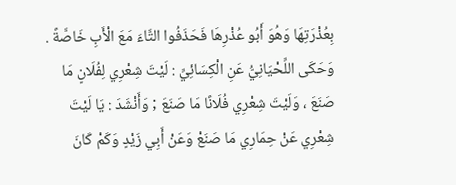بِعُذْرَتِهَا وَهُوَ أَبُو عُذْرِهَا فَحَذَفُوا التَّاءَ مَعَ الْأَبِ خَاصَّةً . وَحَكَى اللِّحْيَانِيُّ عَنِ الْكِسَائِيِّ : لَيْتَ شِعْرِي لِفُلَانٍ مَا صَنَعَ ، وَلَيْتَ شِعْرِي فُلَانًا مَا صَنَعَ ; وَأَنْشَدَ : يَا لَيْتَ شِعْرِي عَنْ حِمَارِي مَا صَنَعْ وَعَنْ أَبِي زَيْدٍ وَكَمْ كَانَ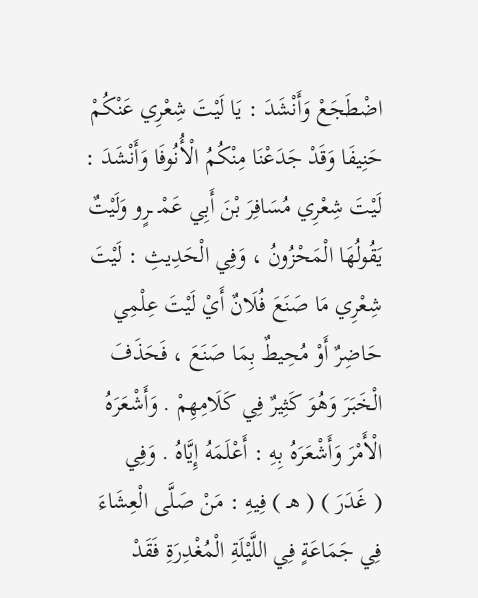اضْطَجَعْ وَأَنْشَدَ : يَا لَيْتَ شِعْرِي عَنْكُمْ حَنِيفَا وَقَدْ جَدَعْنَا مِنْكُمُ الْأُنُوفَا وَأَنْشَدَ : لَيْتَ شِعْرِي مُسَافِرَ بْنَ أَبِي عَمْـ ـرٍو وَلَيْتٌ يَقُولُهَا الْمَحْزُونُ ، وَفِي الْحَدِيثِ : لَيْتَ شِعْرِي مَا صَنَعَ فُلَانٌ أَيْ لَيْتَ عِلْمِي حَاضِرٌ أَوْ مُحِيطٌ بِمَا صَنَعَ ، فَحَذَفَ الْخَبَرَ وَهُوَ كَثِيرٌ فِي كَلَامِهِمْ . وَأَشْعَرَهُ الْأَمْرَ وَأَشْعَرَهُ بِهِ : أَعْلَمَهُ إِيَّاهُ . وَفِي
( غَدَرَ ) ( هـ ) فِيهِ : مَنْ صَلَّى الْعِشَاءَ فِي جَمَاعَةٍ فِي اللَّيْلَةِ الْمُغْدِرَةِ فَقَدْ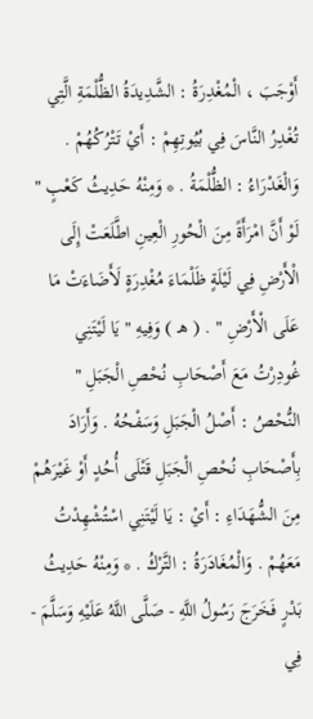أَوْجَبَ ، الْمُغْدِرَةُ : الشَّدِيدَةُ الظُّلْمَةِ الَّتِي تُغْدِرُ النَّاسَ فِي بُيُوتِهِمْ : أَيْ تَتْرُكُهُمْ . وَالْغَدْرَاءُ : الظُّلْمَةُ . * وَمِنْهُ حَدِيثُ كَعْبٍ " لَوْ أَنَّ امْرَأَةً مِنَ الْحُورِ الْعِينِ اطَّلَعَتْ إِلَى الْأَرْضِ فِي لَيْلَةٍ ظَلْمَاءَ مُغْدِرَةٍ لَأَضَاءَتْ مَا عَلَى الْأَرْضِ " . ( هـ ) وَفِيهِ " يَا لَيْتَنِي غُودِرْتُ مَعَ أَصْحَابِ نُحْصِ الْجَبَلِ " النُّحْصُ : أَصْلُ الْجَبَلِ وَسَفْحُهُ . وَأَرَادَ بِأَصْحَابِ نُحْصِ الْجَبَلِ قَتْلَى أُحُدٍ أَوْ غَيْرَهُمْ مِنَ الشُّهَدَاءِ : أَيْ : يَا لَيْتَنِي اسْتُشْهِدْتُ مَعَهُمْ . وَالْمُغَادَرَةُ : التَّرْكُ . * وَمِنْهُ حَدِيثُ بَدْرٍ فَخَرَجَ رَسُولُ اللَّهِ - صَلَّى اللَّهُ عَلَيْهِ وَسَلَّمَ - فِي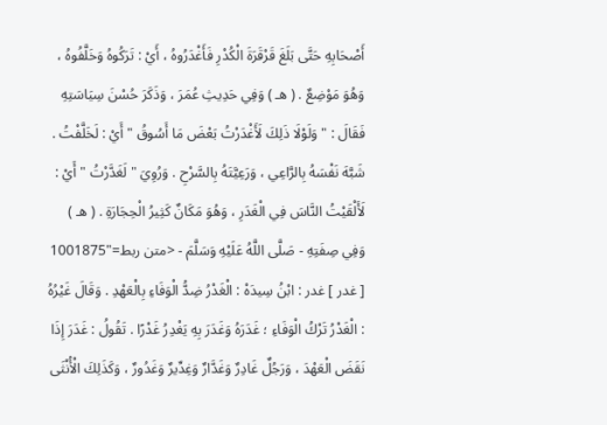أَصْحَابِهِ حَتَّى بَلَغَ قَرْقَرَةَ الْكُدْرِ فَأَغْدَرُوهُ ، أَيْ : تَرَكُوهُ وَخَلَّفُوهُ ، وَهُوَ مَوْضِعٌ . ( هـ ) وَفِي حَدِيثِ عُمَرَ ، وَذَكَرَ حُسْنَ سِيَاسَتِهِ فَقَالَ : " وَلَوْلَا ذَلِكَ لَأَغْدَرْتُ بَعْضَ مَا أَسُوقُ " أَيْ : لَخَلَّفْتُ . شَبَّهَ نَفْسَهُ بِالرَّاعِي ، وَرَعِيَّتَهُ بِالسَّرْحِ . وَرُوِيَ " لَغَدَّرْتُ " أَيْ : لَأَلْقَيْتُ النَّاسَ فِي الْغَدَرِ ، وَهُوَ مَكَانٌ كَثِيرُ الْحِجَارَةِ . ( هـ ) وَفِي صِفَتِهِ - صَلَّى اللَّهُ عَلَيْهِ وَسَلَّمَ - <متن ربط="1001875
[ غدر ] غدر : ابْنُ سِيدَهْ : الْغَدْرُ ضِدُّ الْوَفَاءِ بِالْعَهْدِ . وَقَالَ غَيْرُهُ : الْغَدْرُ تَرْكُ الْوَفَاءِ ؛ غَدَرَهُ وَغَدَرَ بِهِ يَغْدِرُ غَدْرًا . تَقُولُ : غَدَرَ إِذَا نَقَضَ الْعَهْدَ ، وَرَجُلٌ غَادِرٌ وَغَدَّارٌ وَغِدِّيرٌ وَغَدُورٌ ، وَكَذَلِكَ الْأُنْثَى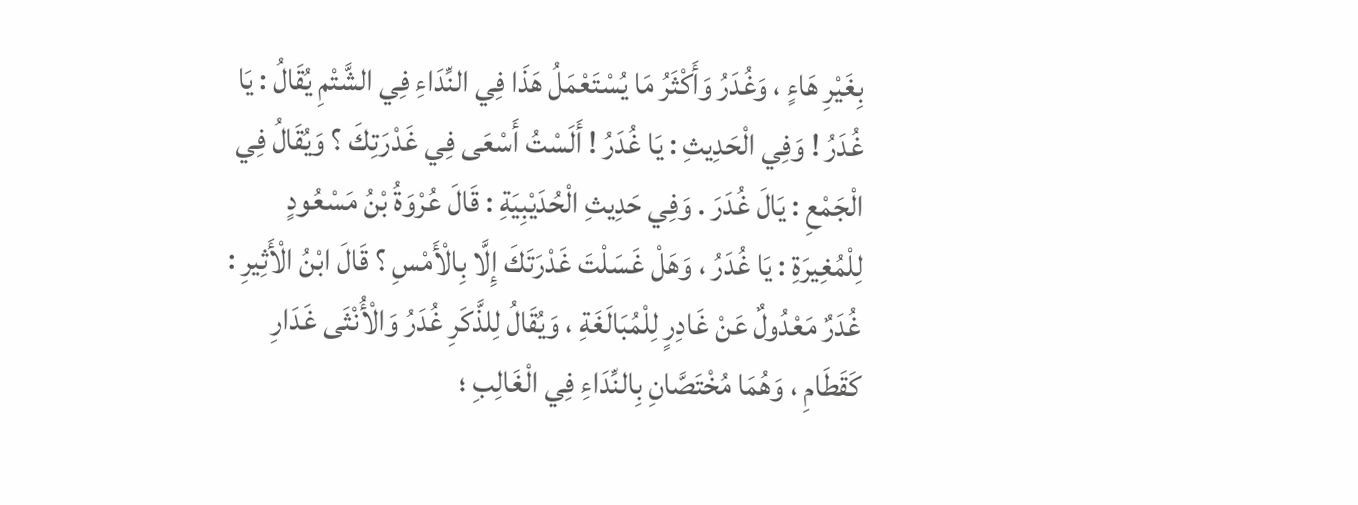بِغَيْرِ هَاءٍ ، وَغُدَرُ وَأَكْثَرُ مَا يُسْتَعْمَلُ هَذَا فِي النِّدَاءِ فِي الشَّتْمِ يُقَالُ : يَا غُدَرُ ! وَفِي الْحَدِيثِ : يَا غُدَرُ ! أَلَسْتُ أَسْعَى فِي غَدْرَتِكَ ؟ وَيُقَالُ فِي الْجَمْعِ : يَالَ غُدَرَ . وَفِي حَدِيثِ الْحُدَيْبِيَةِ : قَالَ عُرْوَةُ بْنُ مَسْعُودٍ لِلْمُغِيرَةِ : يَا غُدَرُ ، وَهَلْ غَسَلْتَ غَدْرَتَكَ إِلَّا بِالْأَمْسِ ؟ قَالَ ابْنُ الْأَثِيرِ : غُدَرٌ مَعْدُولٌ عَنْ غَادِرٍ لِلْمُبَالَغَةِ ، وَيُقَالُ لِلذَّكَرِ غُدَرُ وَالْأُنْثَى غَدَارِ كَقَطَامِ ، وَهُمَا مُخْتَصَّانِ بِالنِّدَاءِ فِي الْغَالِبِ ؛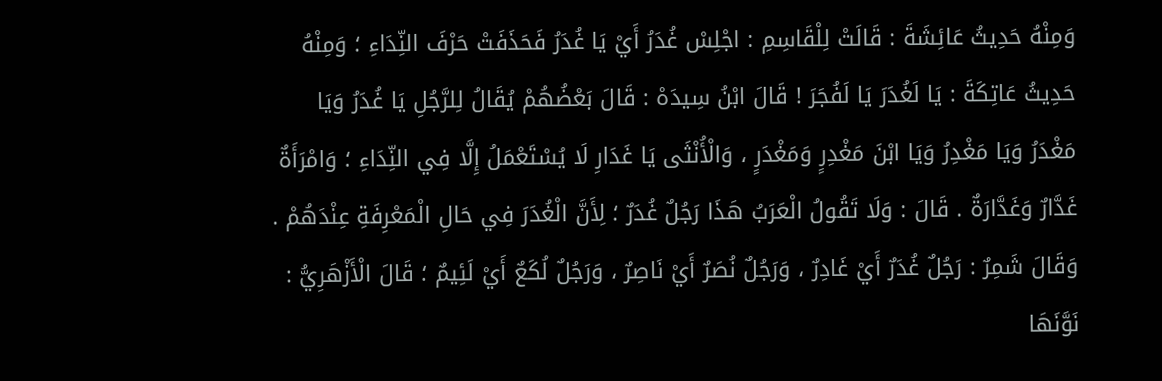وَمِنْهُ حَدِيثُ عَائِشَةَ : قَالَتْ لِلْقَاسِمِ : اجْلِسْ غُدَرُ أَيْ يَا غُدَرُ فَحَذَفَتْ حَرْفَ النِّدَاءِ ؛ وَمِنْهُ حَدِيثُ عَاتِكَةَ : يَا لَغُدَرَ يَا لَفُجَرَ ! قَالَ ابْنُ سِيدَهْ : قَالَ بَعْضُهُمْ يُقَالُ لِلرَّجُلِ يَا غُدَرُ وَيَا مَغْدَرُ وَيَا مَغْدِرُ وَيَا ابْنَ مَغْدِرٍ وَمَغْدَرٍ ، وَالْأُنْثَى يَا غَدَارِ لَا يُسْتَعْمَلُ إِلَّا فِي النِّدَاءِ ؛ وَامْرَأَةٌ غَدَّارٌ وَغَدَّارَةٌ . قَالَ : وَلَا تَقُولُ الْعَرَبُ هَذَا رَجُلٌ غُدَرٌ ؛ لِأَنَّ الْغُدَرَ فِي حَالِ الْمَعْرِفَةِ عِنْدَهُمْ . وَقَالَ شَمِرٌ : رَجُلٌ غُدَرٌ أَيْ غَادِرٌ ، وَرَجُلٌ نُصَرٌ أَيْ نَاصِرٌ ، وَرَجُلٌ لُكَعٌ أَيْ لَئِيمٌ ؛ قَالَ الْأَزْهَرِيُّ : نَوَّنَهَا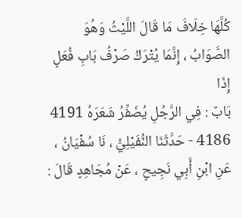كُلَّهَا خِلَافَ مَا قَالَ اللَّيْثُ وَهُوَ الصَّوَابُ ، إِنَّمَا يُتْرَكُ صَرْفُ بَابِ فُعَلٍ إِذَا
بَابٌ : فِي الرَّجُلِ يُضَفِّرُ شَعَرَهُ 4191 4186 - حَدَّثَنَا النُّفَيْلِيُّ ، نَا سُفْيَانُ ، عَنِ ابْنِ أَبِي نَجِيحٍ ، عَنْ مُجَاهِدٍ قَالَ :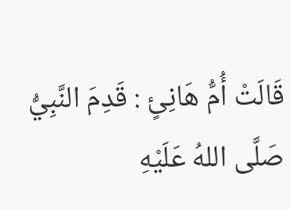قَالَتْ أُمُّ هَانِئٍ : قَدِمَ النَّبِيُّ صَلَّى اللهُ عَلَيْهِ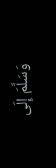وَسَلَّمَ إِلَى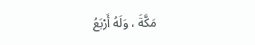مَكَّةَ ، وَلَهُ أَرْبَعُ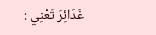غَدَائِرَ تَعْنِي :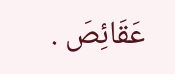عَقَائِصَ .